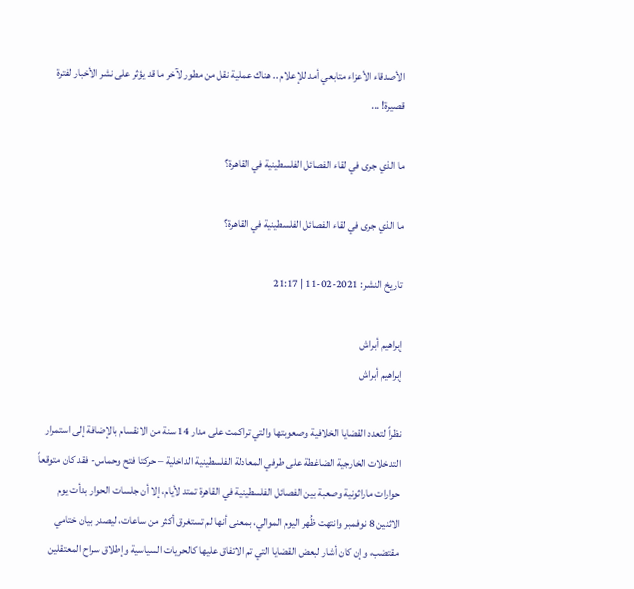الأصدقاء الأعزاء متابعي أمد للإعلام .. هناك عملية نقل من مطور لآخر ما قد يؤثر على نشر الأخبار لفترة قصيرة! ...

ما الذي جرى في لقاء الفصائل الفلسطينية في القاهرة؟

ما الذي جرى في لقاء الفصائل الفلسطينية في القاهرة؟

تاريخ النشر: 2021-02-11 | 21:17

إبراهيم أبراش
إبراهيم أبراش

نظراً لتعدد القضايا الخلافية وصعوبتها والتي تراكمت على مدار 14 سنة من الانقسام بالإضافة إلى استمرار التدخلات الخارجية الضاغطة على طرفي المعادلة الفلسطينية الداخلية – حركتا فتح وحماس- فقد كان متوقعاً حوارات ماراثونية وصعبة بين الفصائل الفلسطينية في القاهرة تمتد لأيام، إلا أن جلسات الحوار بدأت يوم الاثنين 8 نوفمبر وانتهت ظُهر اليوم الموالي، بمعنى أنها لم تستغرق أكثر من ساعات، ليصدر بيان ختامي مقتضب، وإن كان أشار لبعض القضايا التي تم الاتفاق عليها كالحريات السياسية وإطلاق سراح المعتقلين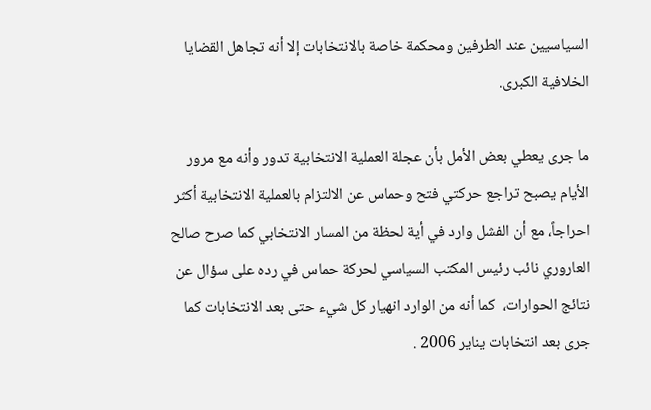السياسيين عند الطرفين ومحكمة خاصة بالانتخابات إلا أنه تجاهل القضايا الخلافية الكبرى.

ما جرى يعطي بعض الأمل بأن عجلة العملية الانتخابية تدور وأنه مع مرور الأيام يصبح تراجع حركتي فتح وحماس عن الالتزام بالعملية الانتخابية أكثر احراجاً، مع أن الفشل وارد في أية لحظة من المسار الانتخابي كما صرح صالح العاروري نائب رئيس المكتب السياسي لحركة حماس في رده على سؤال عن نتائج الحوارات،  كما أنه من الوارد انهيار كل شيء حتى بعد الانتخابات كما جرى بعد انتخابات يناير 2006 .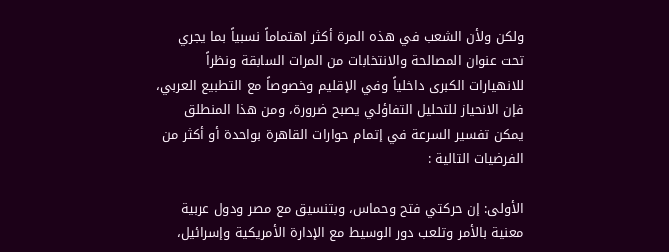ولكن ولأن الشعب في هذه المرة أكثر اهتماماً نسبياً بما يجري تحت عنوان المصالحة والانتخابات من المرات السابقة ونظراً للانهيارات الكبرى داخلياً وفي الإقليم وخصوصاً مع التطبيع العربي، فإن الانحياز للتحليل التفاؤلي يصبح ضرورة، ومن هذا المنطلق يمكن تفسير السرعة في إتمام حوارات القاهرة بواحدة أو أكثر من الفرضيات التالية :

الأولى: إن حركتي فتح وحماس، وبتنسيق مع مصر ودول عربية معنية بالأمر وتلعب دور الوسيط مع الإدارة الأمريكية وإسرائيل،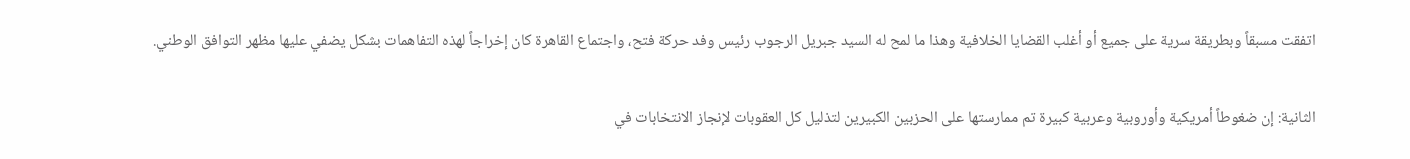اتفقت مسبقاً وبطريقة سرية على جميع أو أغلب القضايا الخلافية وهذا ما لمح له السيد جبريل الرجوب رئيس وفد حركة فتح، واجتماع القاهرة كان إخراجاً لهذه التفاهمات بشكل يضفي عليها مظهر التوافق الوطني.

الثانية: إن ضغوطاً أمريكية وأوروبية وعربية كبيرة تم ممارستها على الحزبين الكبيرين لتذليل كل العقوبات لإنجاز الانتخابات في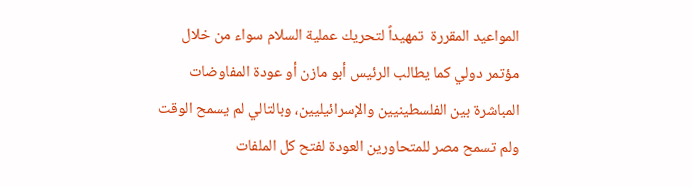المواعيد المقررة  تمهيداً لتحريك عملية السلام سواء من خلال مؤتمر دولي كما يطالب الرئيس أبو مازن أو عودة المفاوضات المباشرة بين الفلسطينيين والإسرائيليين، وبالتالي لم يسمح الوقت ولم تسمح مصر للمتحاورين العودة لفتح كل الملفات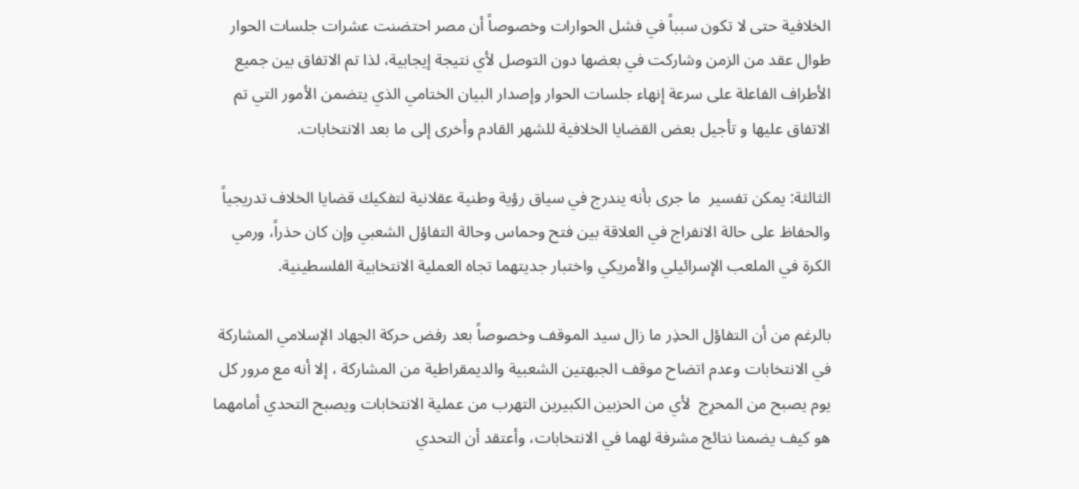الخلافية حتى لا تكون سبباً في فشل الحوارات وخصوصاً أن مصر احتضنت عشرات جلسات الحوار طوال عقد من الزمن وشاركت في بعضها دون التوصل لأي نتيجة إيجابية، لذا تم الاتفاق بين جميع الأطراف الفاعلة على سرعة إنهاء جلسات الحوار وإصدار البيان الختامي الذي يتضمن الأمور التي تم الاتفاق عليها و تأجيل بعض القضايا الخلافية للشهر القادم وأخرى إلى ما بعد الانتخابات.

الثالثة: يمكن تفسير  ما جرى بأنه يندرج في سياق رؤية وطنية عقلانية لتفكيك قضايا الخلاف تدريجياً والحفاظ على حالة الانفراج في العلاقة بين فتح وحماس وحالة التفاؤل الشعبي وإن كان حذراً، ورمي الكرة في الملعب الإسرائيلي والأمريكي واختبار جديتهما تجاه العملية الانتخابية الفلسطينية.

بالرغم من أن التفاؤل الحذِر ما زال سيد الموقف وخصوصاً بعد رفض حركة الجهاد الإسلامي المشاركة في الانتخابات وعدم اتضاح موقف الجبهتين الشعبية والديمقراطية من المشاركة ، إلا أنه مع مرور كل يوم يصبح من المحرِج  لأي من الحزبين الكبيرين التهرب من عملية الانتخابات ويصبح التحدي أمامهما هو كيف يضمنا نتائج مشرفة لهما في الانتخابات، وأعتقد أن التحدي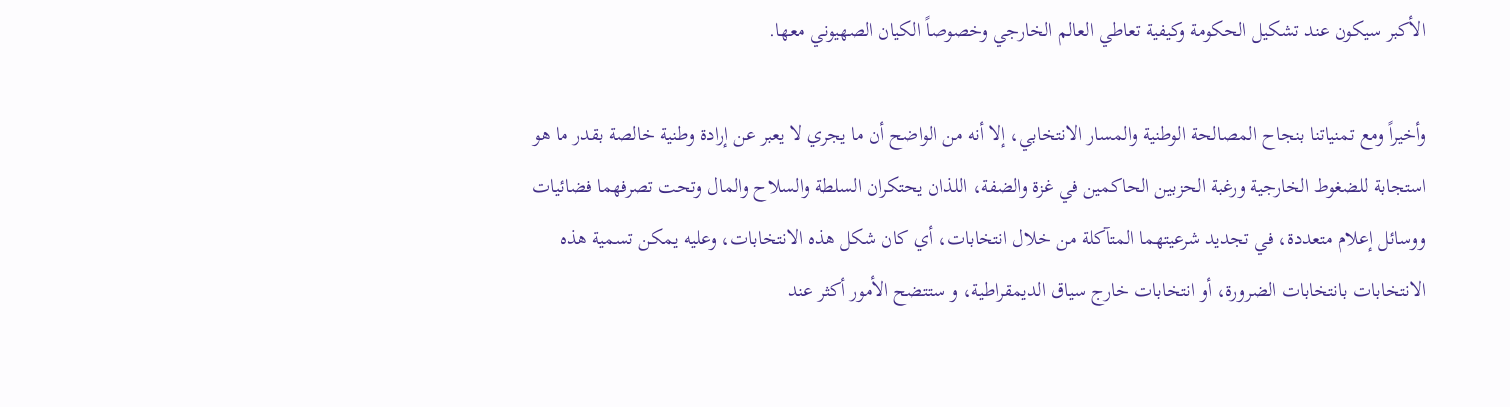الأكبر سيكون عند تشكيل الحكومة وكيفية تعاطي العالم الخارجي وخصوصاً الكيان الصهيوني معها.

وأخيراً ومع تمنياتنا بنجاح المصالحة الوطنية والمسار الانتخابي، إلا أنه من الواضح أن ما يجري لا يعبر عن إرادة وطنية خالصة بقدر ما هو استجابة للضغوط الخارجية ورغبة الحزبين الحاكمين في غزة والضفة، اللذان يحتكران السلطة والسلاح والمال وتحت تصرفهما فضائيات ووسائل إعلام متعددة، في تجديد شرعيتهما المتآكلة من خلال انتخابات، أي كان شكل هذه الانتخابات، وعليه يمكن تسمية هذه الانتخابات بانتخابات الضرورة، أو انتخابات خارج سياق الديمقراطية، و ستتضح الأمور أكثر عند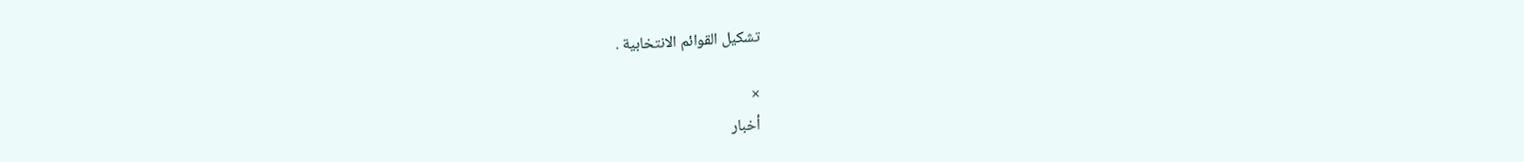تشكيل القوائم الانتخابية .

×
أخبار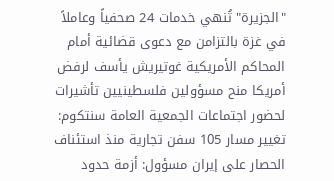"الجزيرة" تُنهي خدمات 24 صحفياً وعاملاً في غزة بالتزامن مع دعوى قضائية أمام المحاكم الأمريكية غوتيريش يأسف لرفض أمريكا منح مسؤولين فلسطينيين تأشيرات لحضور اجتماعات الجمعية العامة سنتكوم: تغيير مسار 105 سفن تجارية منذ استئناف الحصار على إيران مسؤول: أزمة حدود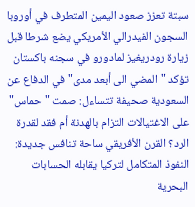سبتة تعزز صعود اليمين المتطرف في أوروبا السجون الفيدرالي الأمريكي يضع شرطا قبل زيارة رودريغيز لمادورو في سجنه باكستان تؤكد "المضي الى أبعد مدى" في الدفاع عن السعودية صحيفة تتساءل: صمت "حماس" على الاغتيالات التزام بالهدنة أم فقد لقدرة الرد؟ القرن الأفريقي ساحة تنافس جديدة: النفوذ المتكامل لتركيا يقابله الحسابات البحرية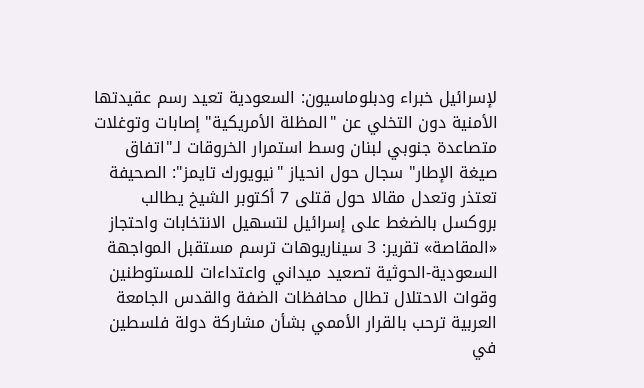لإسرائيل خبراء ودبلوماسيون: السعودية تعيد رسم عقيدتها الأمنية دون التخلي عن "المظلة الأمريكية" إصابات وتوغلات متصاعدة جنوبي لبنان وسط استمرار الخروقات لـ"اتفاق صيغة الإطار" سجال حول انحياز "نيويورك تايمز": الصحيفة تعتذر وتعدل مقالا حول قتلى 7 أكتوبر الشيخ يطالب بروكسل بالضغط على إسرائيل لتسهيل الانتخابات واحتجاز «المقاصة» تقرير: 3 سيناريوهات ترسم مستقبل المواجهة السعودية-الحوثية تصعيد ميداني واعتداءات للمستوطنين وقوات الاحتلال تطال محافظات الضفة والقدس الجامعة العربية ترحب بالقرار الأممي بشأن مشاركة دولة فلسطين في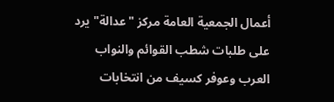أعمال الجمعية العامة مركز "عدالة" يرد على طلبات شطب القوائم والنواب العرب وعوفر كسيف من انتخابات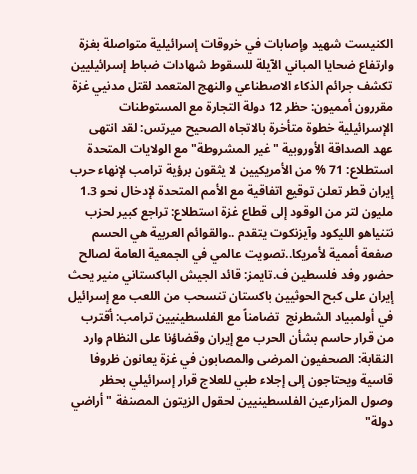الكنيست شهيد وإصابات في خروقات إسرائيلية متواصلة بغزة وارتفاع ضحايا المباني الآيلة للسقوط شهادات ضباط إسرائيليين تكشف جرائم الذكاء الاصطناعي والنهج المتعمد لقتل مدنيي غزة مقررون أمميون: حظر 12 دولة التجارة مع المستوطنات الإسرائيلية خطوة متأخرة بالاتجاه الصحيح ميرتس: لقد انتهى عهد الصداقة الأوروبية "غير المشروطة" مع الولايات المتحدة استطلاع: 71 % من الأمريكيين لا يثقون برؤية ترامب لإنهاء حرب إيران قطر تعلن توقيع اتفاقية مع الأمم المتحدة لإدخال نحو 1.3 مليون لتر من الوقود إلى قطاع غزة استطلاع: تراجع كبير لحزب نتنياهو الليكود وآيزنكوت يتقدم ..والقوائم العربية هي الحسم صفعة أممية لأمريكا..تصويت عالمي في الجمعية العامة لصالح حضور وفد فلسطين ف.تايمز: قائد الجيش الباكستاني منير يحث إيران على كبح الحوثيين باكستان تنسحب من اللعب مع إسرائيل في أولمبياد الشطرنج  تضامناً مع الفلسطينيين ترامب: أقترب من قرار حاسم بشأن الحرب مع إيران وقضاؤنا على النظام وارد النقابة: الصحفيون المرضى والمصابون في غزة يعانون ظروفا قاسية ويحتاجون إلى إجلاء طبي للعلاج قرار إسرائيلي بحظر وصول المزارعين الفلسطينيين لحقول الزيتون المصنفة "أراضي دولة"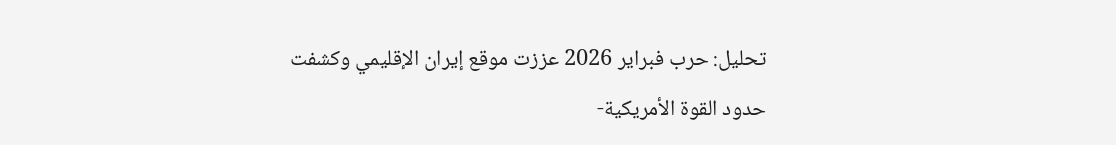تحليل: حرب فبراير 2026 عززت موقع إيران الإقليمي وكشفت حدود القوة الأمريكية-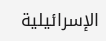الإسرائيلية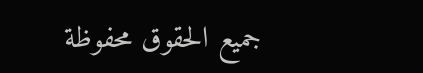جميع الحقوق محفوظة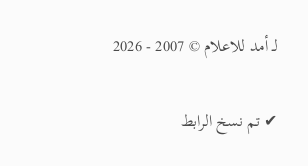لـ أمد للاعلام © 2007 - 2026

✔ تم نسخ الرابط